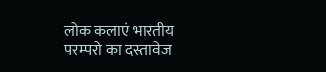लोक कलाएं भारतीय परम्परो का दस्तावेज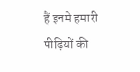हैं इनमे हमारी पीढ़ियों की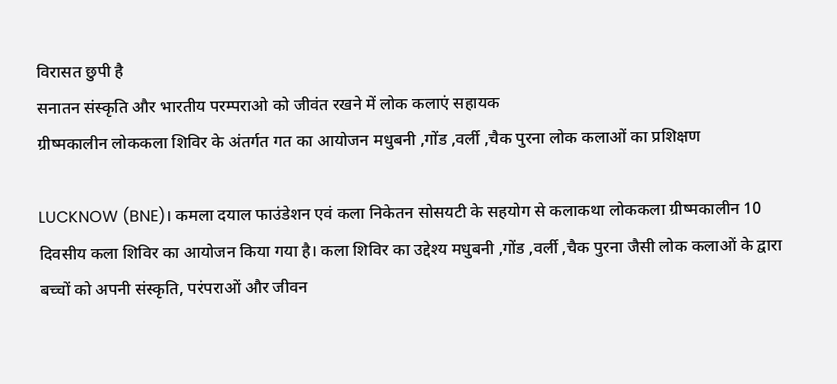विरासत छुपी है
सनातन संस्कृति और भारतीय परम्पराओ को जीवंत रखने में लोक कलाएं सहायक
ग्रीष्मकालीन लोककला शिविर के अंतर्गत गत का आयोजन मधुबनी ,गोंड ,वर्ली ,चैक पुरना लोक कलाओं का प्रशिक्षण

LUCKNOW (BNE)। कमला दयाल फाउंडेशन एवं कला निकेतन सोसयटी के सहयोग से कलाकथा लोककला ग्रीष्मकालीन 10 दिवसीय कला शिविर का आयोजन किया गया है। कला शिविर का उद्देश्य मधुबनी ,गोंड ,वर्ली ,चैक पुरना जैसी लोक कलाओं के द्वारा बच्चों को अपनी संस्कृति, परंपराओं और जीवन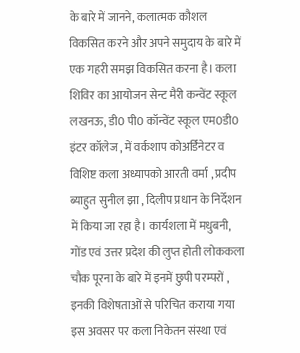के बारे में जानने, कलात्मक कौशल विकसित करने और अपने समुदाय के बारे में एक गहरी समझ विकसित करना है। कला शिविर का आयोजन सेन्ट मैरी कन्वेंट स्कूल लखनऊ, डी0 पी0 कॉन्वेंट स्कूल एम0डी0 इंटर कॉलेज , में वर्कशाप कोअर्डिनेटर व विशिष्ट कला अध्यापको आरती वर्मा , प्रदीप ब्याहुत सुनील झा , दिलीप प्रधान के निर्देशन में किया जा रहा है। कार्यशला में मधुबनी, गोंड एवं उत्तर प्रदेश की लुप्त होती लोककला चौक पूरना के बारे में इनमें छुपी परम्परों , इनकी विशेषताओं से परिचित कराया गया
इस अवसर पर कला निकेतन संस्था एवं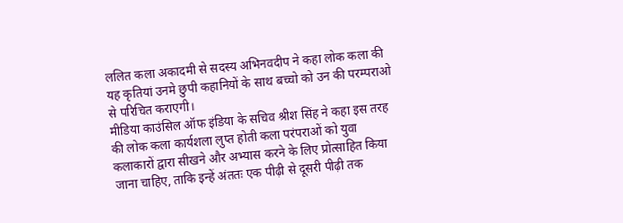ललित कला अकादमी से सदस्य अभिनवदीप ने कहा लोक कला की यह कृतियां उनमे छुपी कहानियों के साथ बच्चो को उन की परम्पराओ से परिचित कराएगी।
मीडिया काउंसिल ऑफ इंडिया के सचिव श्रीश सिंह ने कहा इस तरह की लोक कला कार्यशला लुप्त होती कला परंपराओं को युवा कलाकारों द्वारा सीखने और अभ्यास करने के लिए प्रोत्साहित किया जाना चाहिए, ताकि इन्हें अंततः एक पीढ़ी से दूसरी पीढ़ी तक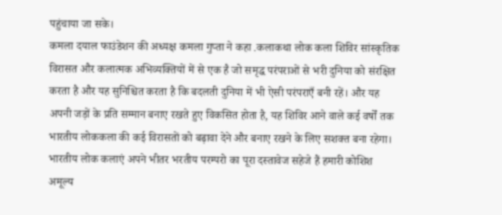पहुंचाया जा सके।
कमला दयाल फाउंडेशन की अध्यक्ष कमला गुप्ता ने कहा .कलाकथा लोक कला शिविर सांस्कृतिक विरासत और कलात्मक अभिव्यक्तियों में से एक है जो समृद्ध परंपराओं से भरी दुनिया को संरक्षित करता है और यह सुनिश्चित करता है कि बदलती दुनिया में भी ऐसी परंपराएँ बनी रहें। और यह अपनी जड़ों के प्रति सम्मान बनाए रखते हुए विकसित होता है, यह शिविर आने वाले कई वर्षों तक भारतीय लोककला की कई विरासतों को बढ़ावा देने और बनाए रखने के लिए सशक्त बना रहेगा।
भारतीय लोक कलाएं अपने भीतर भरतीय परम्परो का पूरा दस्तावेज सहेजे हैं हमारी कोशिश अमूल्य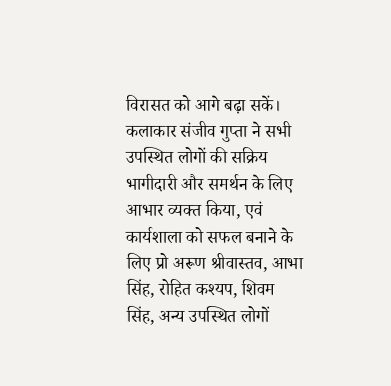विरासत को आगे बढ़ा सकें।
कलाकार संजीव गुप्ता ने सभी उपस्थित लोगों की सक्रिय भागीदारी और समर्थन के लिए आभार व्यक्त किया, एवं कार्यशाला को सफल बनाने के लिए प्रो अरूण श्रीवास्तव, आभा सिंह, रोहित कश्यप, शिवम सिंह, अन्य उपस्थित लोगों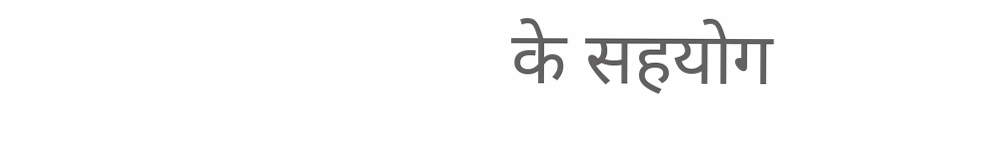के सहयोग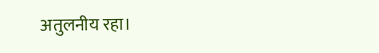अतुलनीय रहा।